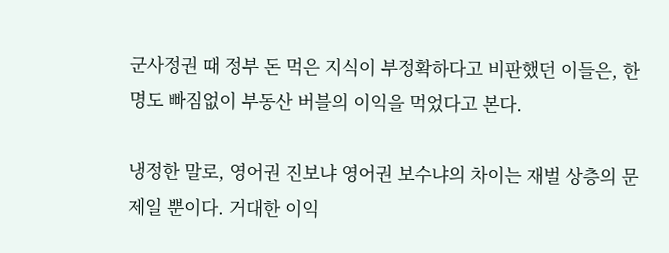군사정권 때 정부 돈 먹은 지식이 부정확하다고 비판했던 이들은, 한명도 빠짐없이 부동산 버블의 이익을 먹었다고 본다.

냉정한 말로, 영어권 진보냐 영어권 보수냐의 차이는 재벌 상층의 문제일 뿐이다. 거대한 이익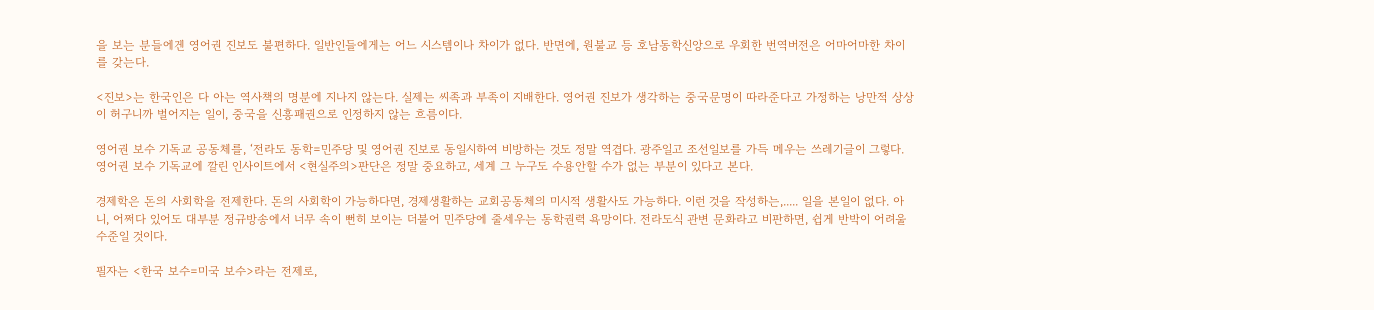을 보는 분들에겐 영어권 진보도 불편하다. 일반인들에게는 어느 시스템이나 차이가 없다. 반면에, 원불교 등 호남동학신앙으로 우회한 번역버전은 어마어마한 차이를 갖는다.

<진보>는 한국인은 다 아는 역사책의 명분에 지나지 않는다. 실제는 씨족과 부족이 지배한다. 영어권 진보가 생각하는 중국문명이 따라준다고 가정하는 낭만적 상상이 허구니까 벌어지는 일이, 중국을 신흥패권으로 인정하지 않는 흐름이다.

영어권 보수 기독교 공동체를, ‘전라도 동학=민주당 및 영어권 진보로 동일시하여 비방하는 것도 정말 역겹다. 광주일고 조선일보를 가득 메우는 쓰레기글이 그렇다. 영어권 보수 기독교에 깔린 인사이트에서 <현실주의>판단은 정말 중요하고, 세계 그 누구도 수용안할 수가 없는 부분이 있다고 본다.

경제학은 돈의 사회학을 전제한다. 돈의 사회학이 가능하다면, 경제생활하는 교회공동체의 미시적 생활사도 가능하다. 이런 것을 작성하는,..... 일을 본일이 없다. 아니, 어쩌다 있어도 대부분 정규방송에서 너무 속이 뻔히 보이는 더불어 민주당에 줄세우는 동학권력 욕망이다. 전라도식 관변 문화라고 비판하면, 쉽게 반박이 어려울 수준일 것이다.

필자는 <한국 보수=미국 보수>라는 전제로,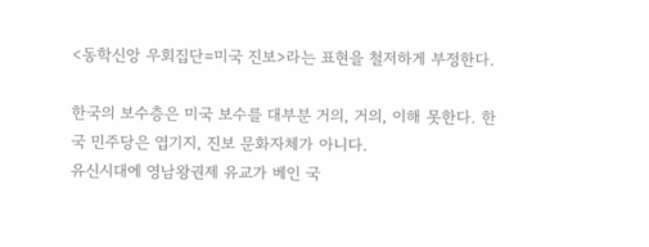<동학신앙 우회집단=미국 진보>라는 표현을 철저하게 부정한다.

한국의 보수층은 미국 보수를 대부분 거의, 거의, 이해 못한다. 한국 민주당은 엽기지, 진보 문화자체가 아니다.
유신시대에 영남왕권제 유교가 베인 국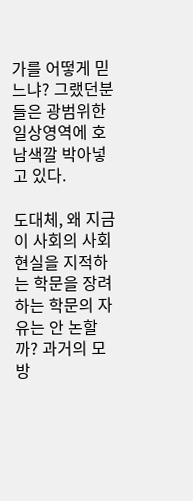가를 어떻게 믿느냐? 그랬던분들은 광범위한 일상영역에 호남색깔 박아넣고 있다.

도대체, 왜 지금 이 사회의 사회현실을 지적하는 학문을 장려하는 학문의 자유는 안 논할까? 과거의 모방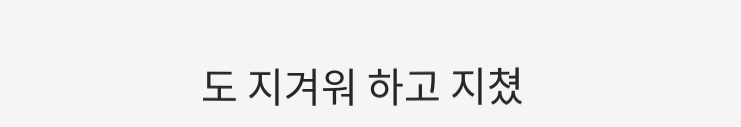도 지겨워 하고 지쳤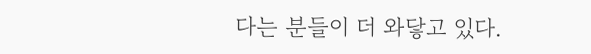다는 분들이 더 와닿고 있다.